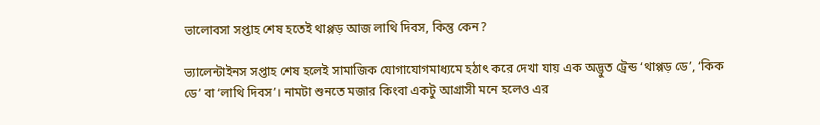ভালোবসা সপ্তাহ শেষ হতেই থাপ্পড় আজ লাথি দিবস, কিন্তু কেন?

ভ্যালেন্টাইনস সপ্তাহ শেষ হলেই সামাজিক যোগাযোগমাধ্যমে হঠাৎ করে দেখা যায় এক অদ্ভুত ট্রেন্ড ‘থাপ্পড় ডে’, ‘কিক ডে’ বা ‘লাথি দিবস’। নামটা শুনতে মজার কিংবা একটু আগ্রাসী মনে হলেও এর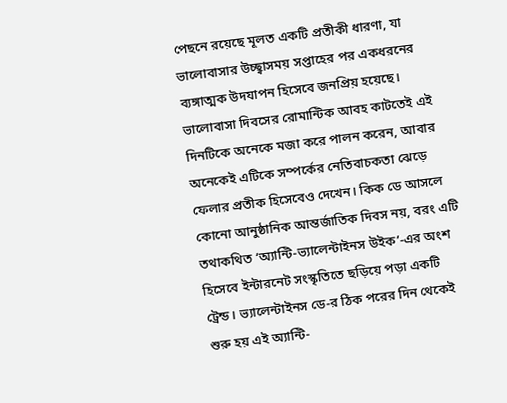পেছনে রয়েছে মূলত একটি প্রতীকী ধারণা, যা ভালোবাসার উচ্ছ্বাসময় সপ্তাহের পর একধরনের ব্যঙ্গাত্মক উদযাপন হিসেবে জনপ্রিয় হয়েছে। ভালোবাসা দিবসের রোমান্টিক আবহ কাটতেই এই দিনটিকে অনেকে মজা করে পালন করেন, আবার অনেকেই এটিকে সম্পর্কের নেতিবাচকতা ঝেড়ে ফেলার প্রতীক হিসেবেও দেখেন। কিক ডে আসলে কোনো আনুষ্ঠানিক আন্তর্জাতিক দিবস নয়, বরং এটি তথাকথিত ‘অ্যান্টি-ভ্যালেন্টাইনস উইক’-এর অংশ হিসেবে ইন্টারনেট সংস্কৃতিতে ছড়িয়ে পড়া একটি ট্রেন্ড। ভ্যালেন্টাইনস ডে-র ঠিক পরের দিন থেকেই শুরু হয় এই অ্যান্টি-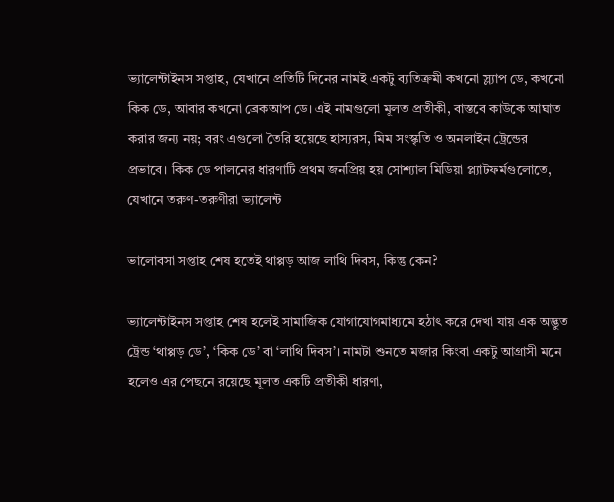ভ্যালেন্টাইনস সপ্তাহ, যেখানে প্রতিটি দিনের নামই একটু ব্যতিক্রমী কখনো স্ল্যাপ ডে, কখনো কিক ডে, আবার কখনো ব্রেকআপ ডে। এই নামগুলো মূলত প্রতীকী, বাস্তবে কাউকে আঘাত করার জন্য নয়; বরং এগুলো তৈরি হয়েছে হাস্যরস, মিম সংস্কৃতি ও অনলাইন ট্রেন্ডের প্রভাবে। কিক ডে পালনের ধারণাটি প্রথম জনপ্রিয় হয় সোশ্যাল মিডিয়া প্ল্যাটফর্মগুলোতে, যেখানে তরুণ-তরুণীরা ভ্যালেন্ট

ভালোবসা সপ্তাহ শেষ হতেই থাপ্পড় আজ লাথি দিবস, কিন্তু কেন?

ভ্যালেন্টাইনস সপ্তাহ শেষ হলেই সামাজিক যোগাযোগমাধ্যমে হঠাৎ করে দেখা যায় এক অদ্ভুত ট্রেন্ড ‘থাপ্পড় ডে’, ‘কিক ডে’ বা ‘লাথি দিবস’। নামটা শুনতে মজার কিংবা একটু আগ্রাসী মনে হলেও এর পেছনে রয়েছে মূলত একটি প্রতীকী ধারণা,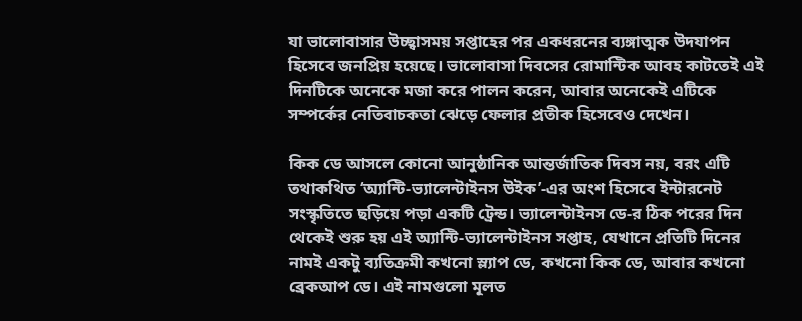যা ভালোবাসার উচ্ছ্বাসময় সপ্তাহের পর একধরনের ব্যঙ্গাত্মক উদযাপন হিসেবে জনপ্রিয় হয়েছে। ভালোবাসা দিবসের রোমান্টিক আবহ কাটতেই এই দিনটিকে অনেকে মজা করে পালন করেন, আবার অনেকেই এটিকে সম্পর্কের নেতিবাচকতা ঝেড়ে ফেলার প্রতীক হিসেবেও দেখেন।

কিক ডে আসলে কোনো আনুষ্ঠানিক আন্তর্জাতিক দিবস নয়, বরং এটি তথাকথিত ‘অ্যান্টি-ভ্যালেন্টাইনস উইক’-এর অংশ হিসেবে ইন্টারনেট সংস্কৃতিতে ছড়িয়ে পড়া একটি ট্রেন্ড। ভ্যালেন্টাইনস ডে-র ঠিক পরের দিন থেকেই শুরু হয় এই অ্যান্টি-ভ্যালেন্টাইনস সপ্তাহ, যেখানে প্রতিটি দিনের নামই একটু ব্যতিক্রমী কখনো স্ল্যাপ ডে, কখনো কিক ডে, আবার কখনো ব্রেকআপ ডে। এই নামগুলো মূলত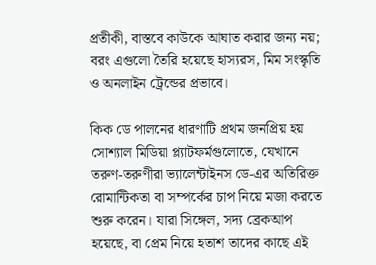প্রতীকী, বাস্তবে কাউকে আঘাত করার জন্য নয়; বরং এগুলো তৈরি হয়েছে হাস্যরস, মিম সংস্কৃতি ও অনলাইন ট্রেন্ডের প্রভাবে।

কিক ডে পালনের ধারণাটি প্রথম জনপ্রিয় হয় সোশ্যাল মিডিয়া প্ল্যাটফর্মগুলোতে, যেখানে তরুণ-তরুণীরা ভ্যালেন্টাইনস ডে-এর অতিরিক্ত রোমান্টিকতা বা সম্পর্কের চাপ নিয়ে মজা করতে শুরু করেন। যারা সিঙ্গেল, সদ্য ব্রেকআপ হয়েছে, বা প্রেম নিয়ে হতাশ তাদের কাছে এই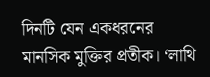দিনটি যেন একধরনের মানসিক মুক্তির প্রতীক। ‘লাথি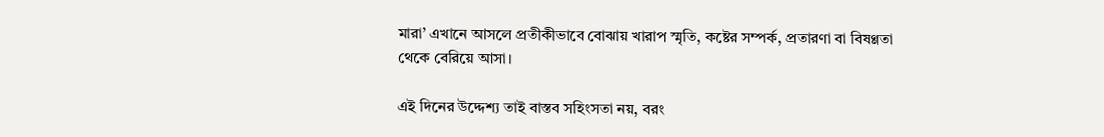মারা’ এখানে আসলে প্রতীকীভাবে বোঝায় খারাপ স্মৃতি, কষ্টের সম্পর্ক, প্রতারণা বা বিষণ্ণতা থেকে বেরিয়ে আসা।

এই দিনের উদ্দেশ্য তাই বাস্তব সহিংসতা নয়, বরং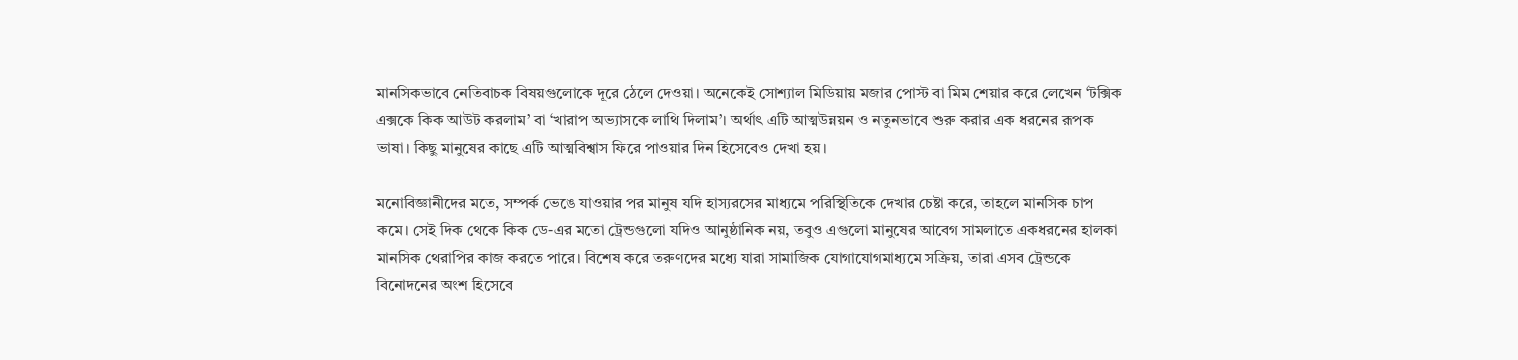মানসিকভাবে নেতিবাচক বিষয়গুলোকে দূরে ঠেলে দেওয়া। অনেকেই সোশ্যাল মিডিয়ায় মজার পোস্ট বা মিম শেয়ার করে লেখেন ‘টক্সিক এক্সকে কিক আউট করলাম’ বা ‘খারাপ অভ্যাসকে লাথি দিলাম’। অর্থাৎ এটি আত্মউন্নয়ন ও নতুনভাবে শুরু করার এক ধরনের রূপক ভাষা। কিছু মানুষের কাছে এটি আত্মবিশ্বাস ফিরে পাওয়ার দিন হিসেবেও দেখা হয়।

মনোবিজ্ঞানীদের মতে, সম্পর্ক ভেঙে যাওয়ার পর মানুষ যদি হাস্যরসের মাধ্যমে পরিস্থিতিকে দেখার চেষ্টা করে, তাহলে মানসিক চাপ কমে। সেই দিক থেকে কিক ডে-এর মতো ট্রেন্ডগুলো যদিও আনুষ্ঠানিক নয়, তবুও এগুলো মানুষের আবেগ সামলাতে একধরনের হালকা মানসিক থেরাপির কাজ করতে পারে। বিশেষ করে তরুণদের মধ্যে যারা সামাজিক যোগাযোগমাধ্যমে সক্রিয়, তারা এসব ট্রেন্ডকে বিনোদনের অংশ হিসেবে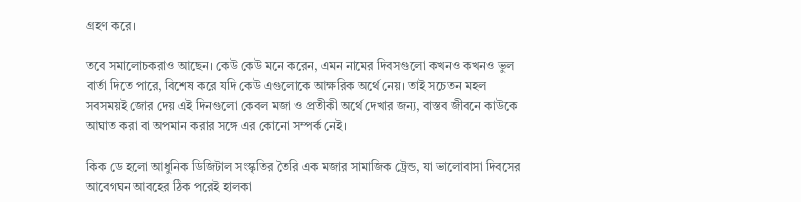গ্রহণ করে।

তবে সমালোচকরাও আছেন। কেউ কেউ মনে করেন, এমন নামের দিবসগুলো কখনও কখনও ভুল বার্তা দিতে পারে, বিশেষ করে যদি কেউ এগুলোকে আক্ষরিক অর্থে নেয়। তাই সচেতন মহল সবসময়ই জোর দেয় এই দিনগুলো কেবল মজা ও প্রতীকী অর্থে দেখার জন্য, বাস্তব জীবনে কাউকে আঘাত করা বা অপমান করার সঙ্গে এর কোনো সম্পর্ক নেই।

কিক ডে হলো আধুনিক ডিজিটাল সংস্কৃতির তৈরি এক মজার সামাজিক ট্রেন্ড, যা ভালোবাসা দিবসের আবেগঘন আবহের ঠিক পরেই হালকা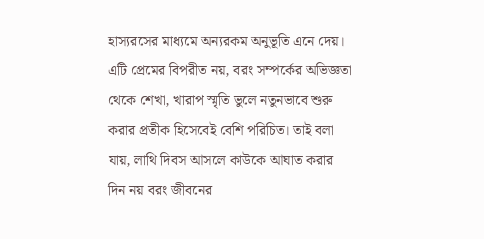হাস্যরসের মাধ্যমে অন্যরকম অনুভূতি এনে দেয়। এটি প্রেমের বিপরীত নয়, বরং সম্পর্কের অভিজ্ঞতা থেকে শেখা, খারাপ স্মৃতি ভুলে নতুনভাবে শুরু করার প্রতীক হিসেবেই বেশি পরিচিত। তাই বলা যায়, লাথি দিবস আসলে কাউকে আঘাত করার দিন নয় বরং জীবনের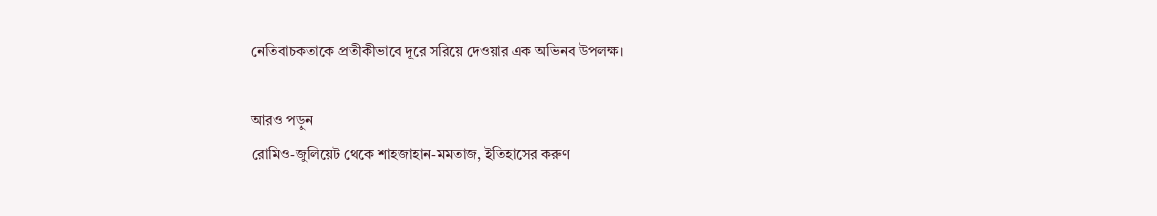নেতিবাচকতাকে প্রতীকীভাবে দূরে সরিয়ে দেওয়ার এক অভিনব উপলক্ষ।

আরও পড়ুন
রোমিও-জুলিয়েট থেকে শাহজাহান-মমতাজ, ইতিহাসের করুণ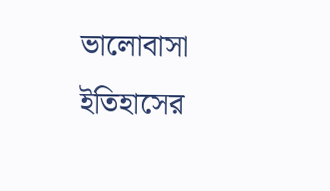ভালোবাসা
ইতিহাসের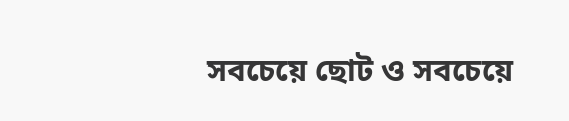সবচেয়ে ছোট ও সবচেয়ে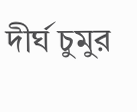দীর্ঘ চুমুর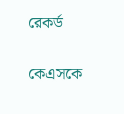রেকর্ড

কেএসকে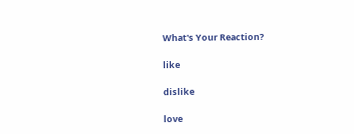What's Your Reaction?

like

dislike

love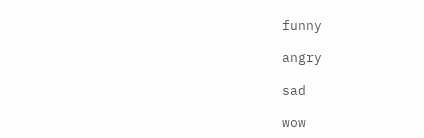funny

angry

sad

wow